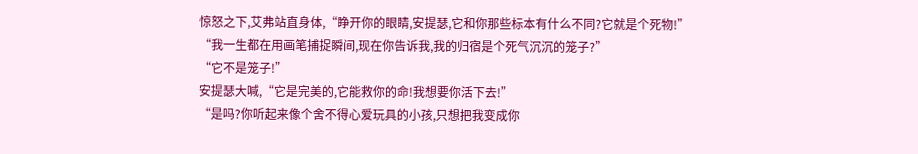惊怒之下,艾弗站直身体,“睁开你的眼睛,安提瑟,它和你那些标本有什么不同?它就是个死物!”
“我一生都在用画笔捕捉瞬间,现在你告诉我,我的归宿是个死气沉沉的笼子?”
“它不是笼子!”
安提瑟大喊,“它是完美的,它能救你的命!我想要你活下去!”
“是吗?你听起来像个舍不得心爱玩具的小孩,只想把我变成你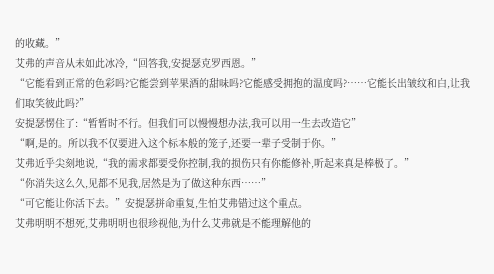的收藏。”
艾弗的声音从未如此冰冷,“回答我,安提瑟克罗西恩。”
“它能看到正常的色彩吗?它能尝到苹果酒的甜味吗?它能感受拥抱的温度吗?……它能长出皱纹和白,让我们取笑彼此吗?”
安提瑟愣住了:“暂暂时不行。但我们可以慢慢想办法,我可以用一生去改造它”
“啊,是的。所以我不仅要进入这个标本般的笼子,还要一辈子受制于你。”
艾弗近乎尖刻地说,“我的需求都要受你控制,我的损伤只有你能修补,听起来真是棒极了。”
“你消失这么久,见都不见我,居然是为了做这种东西……”
“可它能让你活下去。”安提瑟拼命重复,生怕艾弗错过这个重点。
艾弗明明不想死,艾弗明明也很珍视他,为什么艾弗就是不能理解他的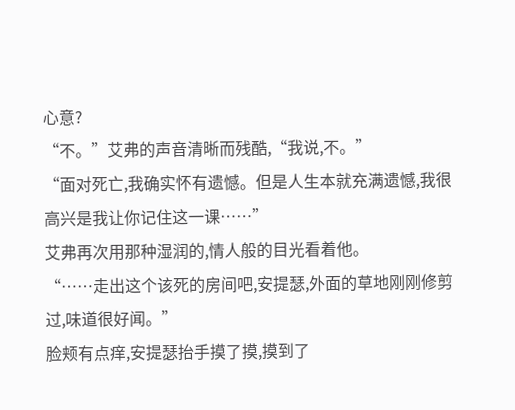心意?
“不。”艾弗的声音清晰而残酷,“我说,不。”
“面对死亡,我确实怀有遗憾。但是人生本就充满遗憾,我很高兴是我让你记住这一课……”
艾弗再次用那种湿润的,情人般的目光看着他。
“……走出这个该死的房间吧,安提瑟,外面的草地刚刚修剪过,味道很好闻。”
脸颊有点痒,安提瑟抬手摸了摸,摸到了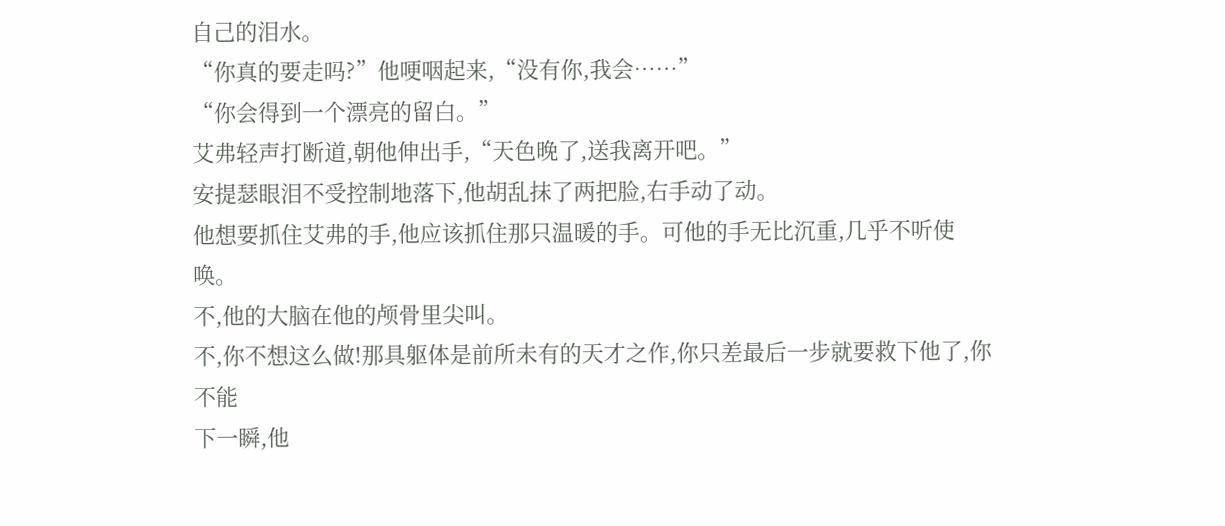自己的泪水。
“你真的要走吗?”他哽咽起来,“没有你,我会……”
“你会得到一个漂亮的留白。”
艾弗轻声打断道,朝他伸出手,“天色晚了,送我离开吧。”
安提瑟眼泪不受控制地落下,他胡乱抹了两把脸,右手动了动。
他想要抓住艾弗的手,他应该抓住那只温暖的手。可他的手无比沉重,几乎不听使唤。
不,他的大脑在他的颅骨里尖叫。
不,你不想这么做!那具躯体是前所未有的天才之作,你只差最后一步就要救下他了,你不能
下一瞬,他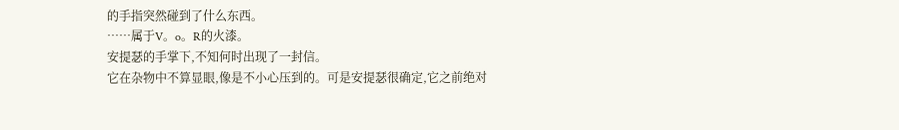的手指突然碰到了什么东西。
……属于V。o。R的火漆。
安提瑟的手掌下,不知何时出现了一封信。
它在杂物中不算显眼,像是不小心压到的。可是安提瑟很确定,它之前绝对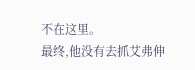不在这里。
最终,他没有去抓艾弗伸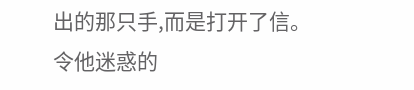出的那只手,而是打开了信。
令他迷惑的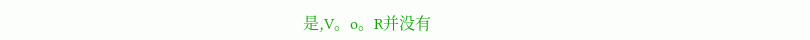是,V。o。R并没有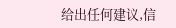给出任何建议,信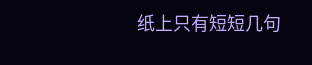纸上只有短短几句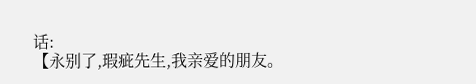话:
【永别了,瑕疵先生,我亲爱的朋友。